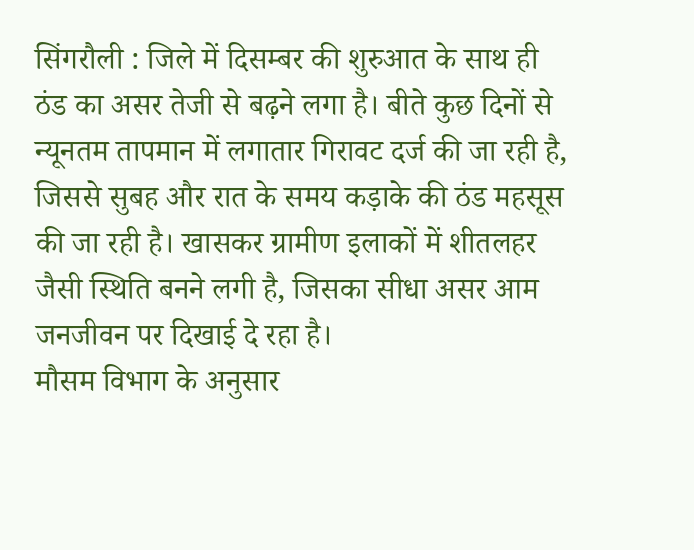सिंगरौली : जिले में दिसम्बर की शुरुआत के साथ ही ठंड का असर तेजी से बढ़ने लगा है। बीते कुछ दिनों से न्यूनतम तापमान में लगातार गिरावट दर्ज की जा रही है, जिससे सुबह और रात के समय कड़ाके की ठंड महसूस की जा रही है। खासकर ग्रामीण इलाकों में शीतलहर जैसी स्थिति बनने लगी है, जिसका सीधा असर आम जनजीवन पर दिखाई दे रहा है।
मौसम विभाग के अनुसार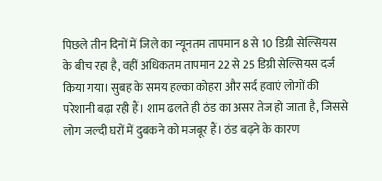पिछले तीन दिनों में जिले का न्यूनतम तापमान 8 से 10 डिग्री सेल्सियस के बीच रहा है, वहीं अधिकतम तापमान 22 से 25 डिग्री सेल्सियस दर्ज किया गया। सुबह के समय हल्का कोहरा और सर्द हवाएं लोगों की परेशानी बढ़ा रही हैं। शाम ढलते ही ठंड का असर तेज हो जाता है, जिससे लोग जल्दी घरों में दुबकने को मजबूर हैं। ठंड बढ़ने के कारण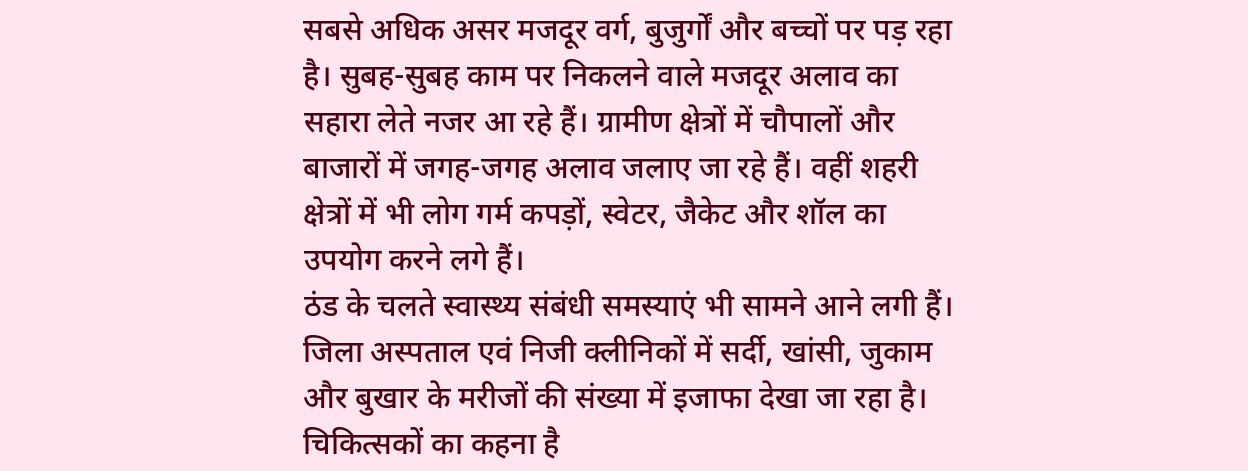सबसे अधिक असर मजदूर वर्ग, बुजुर्गों और बच्चों पर पड़ रहा है। सुबह-सुबह काम पर निकलने वाले मजदूर अलाव का सहारा लेते नजर आ रहे हैं। ग्रामीण क्षेत्रों में चौपालों और बाजारों में जगह-जगह अलाव जलाए जा रहे हैं। वहीं शहरी क्षेत्रों में भी लोग गर्म कपड़ों, स्वेटर, जैकेट और शॉल का उपयोग करने लगे हैं।
ठंड के चलते स्वास्थ्य संबंधी समस्याएं भी सामने आने लगी हैं। जिला अस्पताल एवं निजी क्लीनिकों में सर्दी, खांसी, जुकाम और बुखार के मरीजों की संख्या में इजाफा देखा जा रहा है। चिकित्सकों का कहना है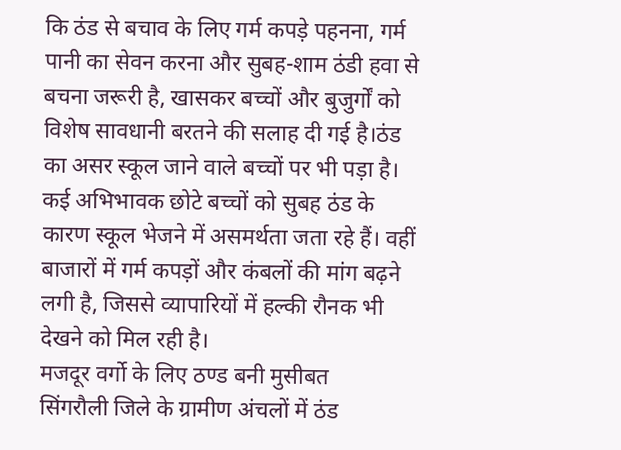कि ठंड से बचाव के लिए गर्म कपड़े पहनना, गर्म पानी का सेवन करना और सुबह-शाम ठंडी हवा से बचना जरूरी है, खासकर बच्चों और बुजुर्गों को विशेष सावधानी बरतने की सलाह दी गई है।ठंड का असर स्कूल जाने वाले बच्चों पर भी पड़ा है। कई अभिभावक छोटे बच्चों को सुबह ठंड के कारण स्कूल भेजने में असमर्थता जता रहे हैं। वहीं बाजारों में गर्म कपड़ों और कंबलों की मांग बढ़ने लगी है, जिससे व्यापारियों में हल्की रौनक भी देखने को मिल रही है।
मजदूर वर्गो के लिए ठण्ड बनी मुसीबत
सिंगरौली जिले के ग्रामीण अंचलों में ठंड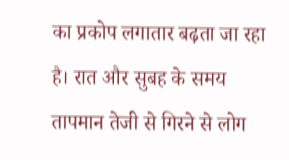का प्रकोप लगातार बढ़ता जा रहा है। रात और सुबह के समय तापमान तेजी से गिरने से लोग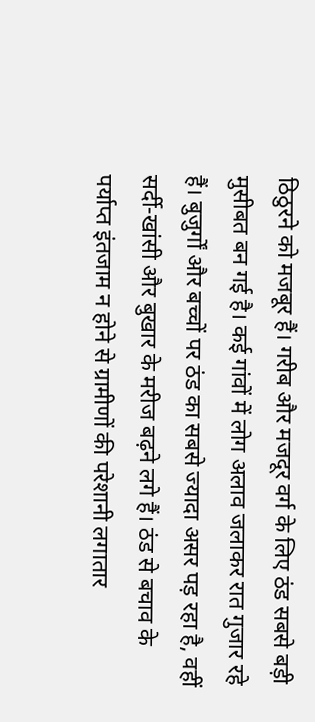ठिठुरने को मजबूर हैं। गरीब और मजदूर वर्ग के लिए ठंड सबसे बड़ी मुसीबत बन गई है। कई गांवों में लोग अलाव जलाकर रात गुजार रहे हैं। बुजुर्गों और बच्चों पर ठंड का सबसे ज्यादा असर पड़ रहा है, वहीं सर्दी-खांसी और बुखार के मरीज बढ़ने लगे हैं। ठंड से बचाव के पर्याप्त इंतजाम न होने से ग्रामीणों की परेशानी लगातार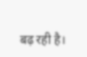बढ़ रही है।